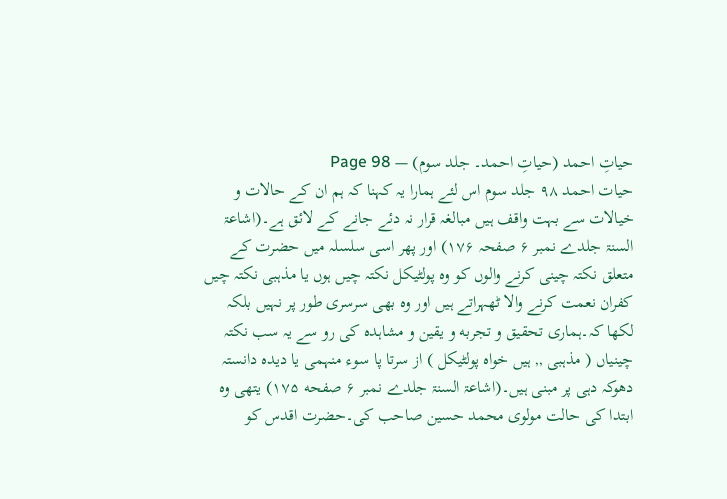حیاتِ احمد (حیاتِ احمد۔ جلد سوم) — Page 98
حیات احمد ۹۸ جلد سوم اس لئے ہمارا یہ کہنا کہ ہم ان کے حالات و خیالات سے بہت واقف ہیں مبالغہ قرار نہ دئے جانے کے لائق ہے۔(اشاعۃ السنۃ جلدے نمبر ۶ صفحہ ۱۷۶) اور پھر اسی سلسلہ میں حضرت کے متعلق نکتہ چینی کرنے والوں کو وہ پولٹیکل نکتہ چیں ہوں یا مذہبی نکتہ چیں کفران نعمت کرنے والا ٹھہراتے ہیں اور وہ بھی سرسری طور پر نہیں بلکہ لکھا کہ۔ہماری تحقیق و تجربه و یقین و مشاہدہ کی رو سے یہ سب نکتہ چینیاں ( مذہبی ,, ہیں خواہ پولٹیکل ) از سرتا پا سوء منہمی یا دیدہ دانستہ دھوکہ دہی پر مبنی ہیں۔(اشاعۃ السنۃ جلدے نمبر ۶ صفحه ۱۷۵) یتھی وہ ابتدا کی حالت مولوی محمد حسین صاحب کی۔حضرت اقدس کو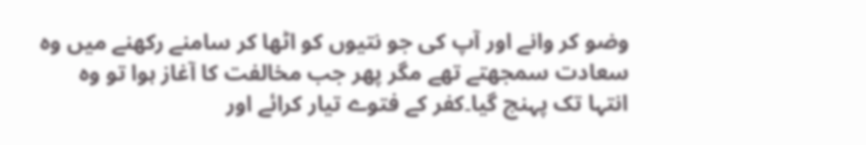وضو کر وانے اور آپ کی جو نتیوں کو اٹھا کر سامنے رکھنے میں وہ سعادت سمجھتے تھے مگر پھر جب مخالفت کا آغاز ہوا تو وہ انتہا تک پہنچ گیا۔کفر کے فتوے تیار کرائے اور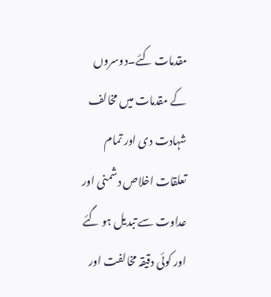مقدمات کئے۔دوسروں کے مقدمات میں مخالف شہادت دی اور تمام تعلقات اخلاص دشمنی اور عداوت سے تبدیل ہو گئے اور کوئی دقیقہ مخالفت اور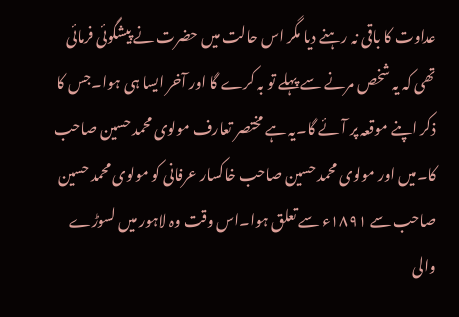عداوت کا باقی نہ رہنے دیا مگر اس حالت میں حضرت نے پیشگوئی فرمائی تھی کہ یہ شخص مرنے سے پہلے تو بہ کرے گا اور آخر ایسا ہی ہوا۔جس کا ذکر اپنے موقعہ پر آئے گا۔یہ ہے مختصر تعارف مولوی محمد حسین صاحب کا۔میں اور مولوی محمد حسین صاحب خاکسار عرفانی کو مولوی محمد حسین صاحب سے ۱۸۹۱ء سے تعلق ہوا۔اس وقت وہ لاہور میں لسوڑے والی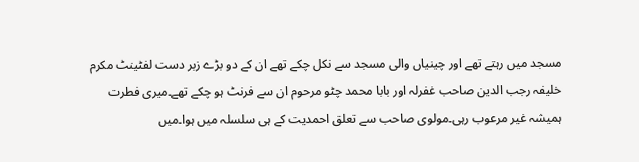مسجد میں رہتے تھے اور چینیاں والی مسجد سے نکل چکے تھے ان کے دو بڑے زبر دست لفٹینٹ مکرم خلیفہ رجب الدین صاحب غفرلہ اور بابا محمد چٹو مرحوم ان سے فرنٹ ہو چکے تھے۔میری فطرت ہمیشہ غیر مرعوب رہی۔مولوی صاحب سے تعلق احمدیت کے ہی سلسلہ میں ہوا۔میں